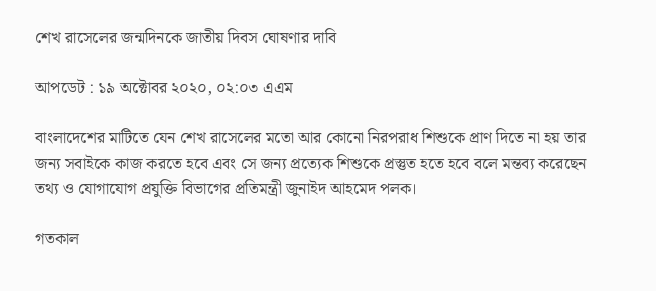শেখ রাসেলের জন্মদিনকে জাতীয় দিবস ঘোষণার দাবি

আপডেট : ১৯ অক্টোবর ২০২০, ০২:০৩ এএম

বাংলাদেশের মাটিতে যেন শেখ রাসেলের মতো আর কোনো নিরপরাধ শিশুকে প্রাণ দিতে না হয় তার জন্য সবাইকে কাজ করতে হবে এবং সে জন্য প্রত্যেক শিশুকে প্রস্তুত হতে হবে বলে মন্তব্য করেছেন তথ্য ও যোগাযোগ প্রযুক্তি বিভাগের প্রতিমন্ত্রী জুনাইদ আহমেদ পলক।

গতকাল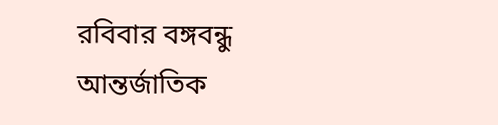রবিবার বঙ্গবন্ধু আন্তর্জাতিক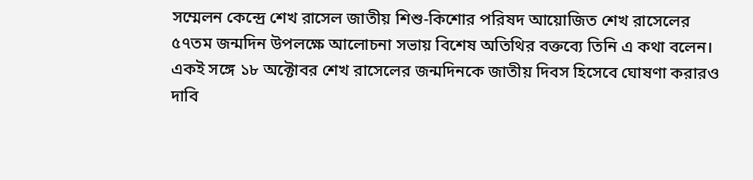সম্মেলন কেন্দ্রে শেখ রাসেল জাতীয় শিশু-কিশোর পরিষদ আয়োজিত শেখ রাসেলের ৫৭তম জন্মদিন উপলক্ষে আলোচনা সভায় বিশেষ অতিথির বক্তব্যে তিনি এ কথা বলেন। একই সঙ্গে ১৮ অক্টোবর শেখ রাসেলের জন্মদিনকে জাতীয় দিবস হিসেবে ঘোষণা করারও দাবি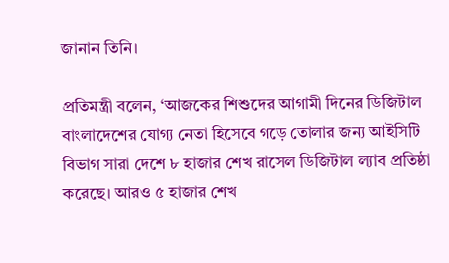জানান তিনি।

প্রতিমন্ত্রী বলেন, ‘আজকের শিশুদের আগামী দিনের ডিজিটাল বাংলাদেশের যোগ্য নেতা হিসেবে গড়ে তোলার জন্য আইসিটি বিভাগ সারা দেশে ৮ হাজার শেখ রাসেল ডিজিটাল ল্যাব প্রতিষ্ঠা করেছে। আরও ৫ হাজার শেখ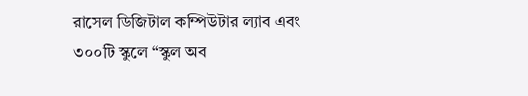রাসেল ডিজিটাল কম্পিউটার ল্যাব এবং ৩০০টি স্কুলে “স্কুল অব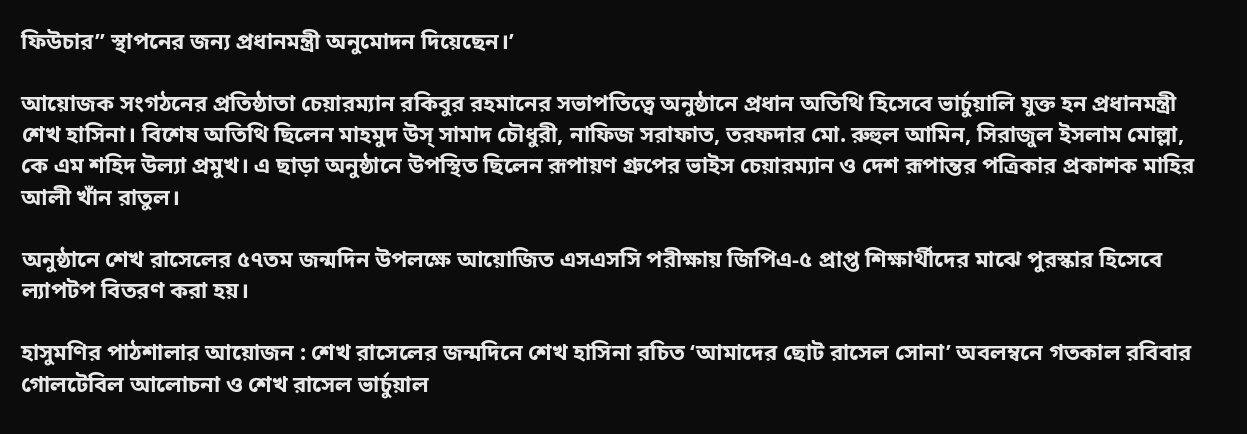ফিউচার” স্থাপনের জন্য প্রধানমন্ত্রী অনুমোদন দিয়েছেন।’

আয়োজক সংগঠনের প্রতিষ্ঠাতা চেয়ারম্যান রকিবুর রহমানের সভাপতিত্বে অনুষ্ঠানে প্রধান অতিথি হিসেবে ভার্চুয়ালি যুক্ত হন প্রধানমন্ত্রী শেখ হাসিনা। বিশেষ অতিথি ছিলেন মাহমুদ উস্ সামাদ চৌধুরী, নাফিজ সরাফাত, তরফদার মো. রুহুল আমিন, সিরাজুল ইসলাম মোল্লা, কে এম শহিদ উল্যা প্রমুখ। এ ছাড়া অনুষ্ঠানে উপস্থিত ছিলেন রূপায়ণ গ্রুপের ভাইস চেয়ারম্যান ও দেশ রূপান্তর পত্রিকার প্রকাশক মাহির আলী খাঁন রাতুল।

অনুষ্ঠানে শেখ রাসেলের ৫৭তম জন্মদিন উপলক্ষে আয়োজিত এসএসসি পরীক্ষায় জিপিএ-৫ প্রাপ্ত শিক্ষার্থীদের মাঝে পুরস্কার হিসেবে ল্যাপটপ বিতরণ করা হয়।

হাসুমণির পাঠশালার আয়োজন : শেখ রাসেলের জন্মদিনে শেখ হাসিনা রচিত ‘আমাদের ছোট রাসেল সোনা’ অবলম্বনে গতকাল রবিবার গোলটেবিল আলোচনা ও শেখ রাসেল ভার্চুয়াল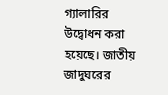গ্যালারির উদ্বোধন করা হয়েছে। জাতীয় জাদুঘরের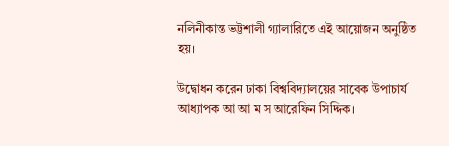নলিনীকান্ত ভট্টশালী গ্যালারিতে এই আয়োজন অনুষ্ঠিত হয়।

উদ্বোধন করেন ঢাকা বিশ্ববিদ্যালয়ের সাবেক উপাচার্য আধ্যাপক আ আ ম স আরেফিন সিদ্দিক।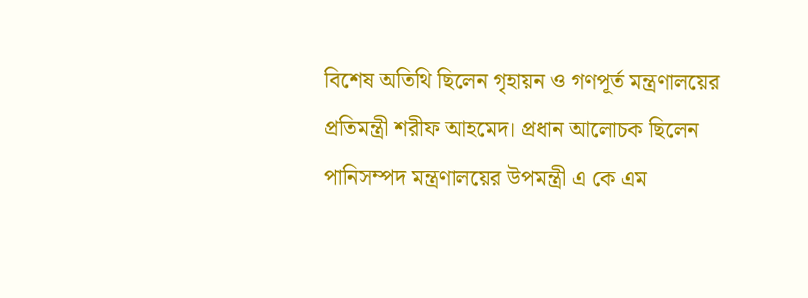বিশেষ অতিথি ছিলেন গৃহায়ন ও গণপূর্ত মন্ত্রণালয়ের প্রতিমন্ত্রী শরীফ আহমেদ। প্রধান আলোচক ছিলেন পানিসম্পদ মন্ত্রণালয়ের উপমন্ত্রী এ কে এম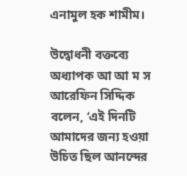এনামুল হক শামীম।

উদ্বোধনী বক্তব্যে অধ্যাপক আ আ ম স আরেফিন সিদ্দিক বলেন, ‘এই দিনটি আমাদের জন্য হওয়া উচিত ছিল আনন্দের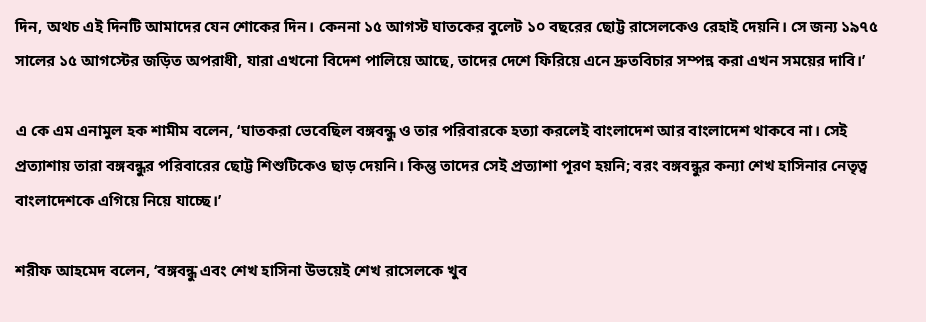দিন, অথচ এই দিনটি আমাদের যেন শোকের দিন। কেননা ১৫ আগস্ট ঘাতকের বুলেট ১০ বছরের ছোট্ট রাসেলকেও রেহাই দেয়নি। সে জন্য ১৯৭৫ সালের ১৫ আগস্টের জড়িত অপরাধী, যারা এখনো বিদেশ পালিয়ে আছে, তাদের দেশে ফিরিয়ে এনে দ্রুতবিচার সম্পন্ন করা এখন সময়ের দাবি।’

এ কে এম এনামুল হক শামীম বলেন, ‘ঘাতকরা ভেবেছিল বঙ্গবন্ধু ও তার পরিবারকে হত্যা করলেই বাংলাদেশ আর বাংলাদেশ থাকবে না। সেই প্রত্যাশায় তারা বঙ্গবন্ধুর পরিবারের ছোট্ট শিশুটিকেও ছাড় দেয়নি। কিন্তু তাদের সেই প্রত্যাশা পূরণ হয়নি; বরং বঙ্গবন্ধুর কন্যা শেখ হাসিনার নেতৃত্ব বাংলাদেশকে এগিয়ে নিয়ে যাচ্ছে।’

শরীফ আহমেদ বলেন, ‘বঙ্গবন্ধু এবং শেখ হাসিনা উভয়েই শেখ রাসেলকে খুব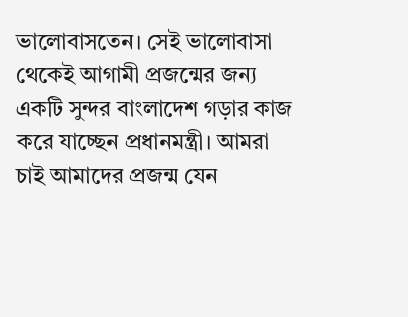ভালোবাসতেন। সেই ভালোবাসা থেকেই আগামী প্রজন্মের জন্য একটি সুন্দর বাংলাদেশ গড়ার কাজ করে যাচ্ছেন প্রধানমন্ত্রী। আমরা চাই আমাদের প্রজন্ম যেন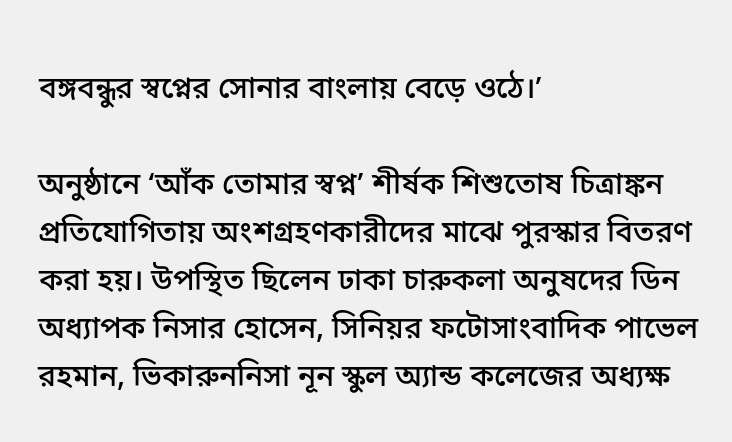বঙ্গবন্ধুর স্বপ্নের সোনার বাংলায় বেড়ে ওঠে।’

অনুষ্ঠানে ‘আঁক তোমার স্বপ্ন’ শীর্ষক শিশুতোষ চিত্রাঙ্কন প্রতিযোগিতায় অংশগ্রহণকারীদের মাঝে পুরস্কার বিতরণ করা হয়। উপস্থিত ছিলেন ঢাকা চারুকলা অনুষদের ডিন অধ্যাপক নিসার হোসেন, সিনিয়র ফটোসাংবাদিক পাভেল রহমান, ভিকারুননিসা নূন স্কুল অ্যান্ড কলেজের অধ্যক্ষ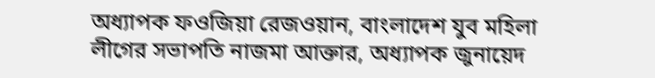অধ্যাপক ফওজিয়া রেজওয়ান, বাংলাদেশ যুব মহিলা লীগের সভাপতি নাজমা আক্তার, অধ্যাপক জুনায়েদ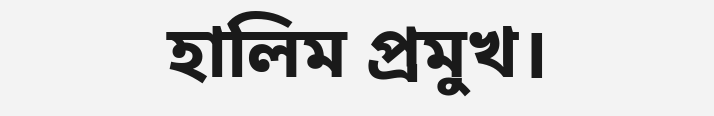হালিম প্রমুখ।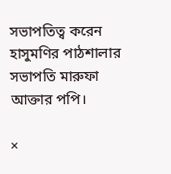সভাপতিত্ব করেন হাসুমণির পাঠশালার সভাপতি মারুফা আক্তার পপি।

×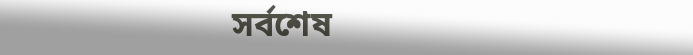সর্বশেষ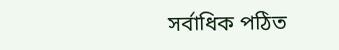সর্বাধিক পঠিত